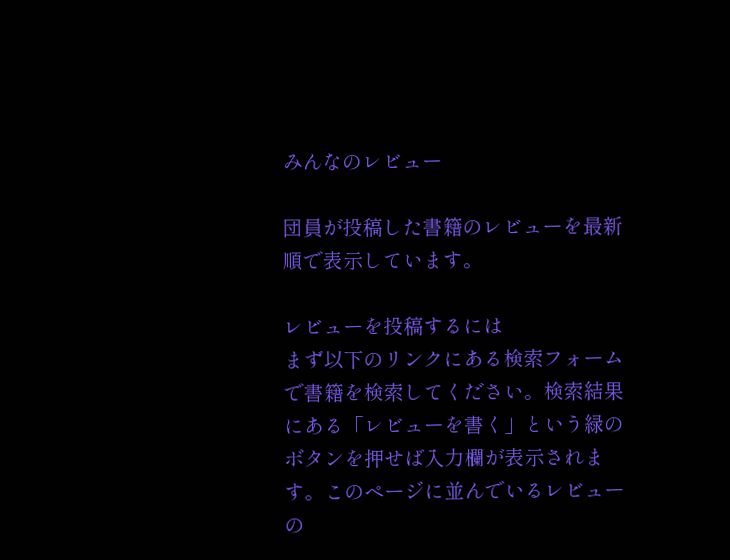みんなのレビュー

団員が投稿した書籍のレビューを最新順で表示しています。

レビューを投稿するには
まず以下のリンクにある検索フォームで書籍を検索してください。検索結果にある「レビューを書く」という緑のボタンを押せば入力欄が表示されます。このページに並んでいるレビューの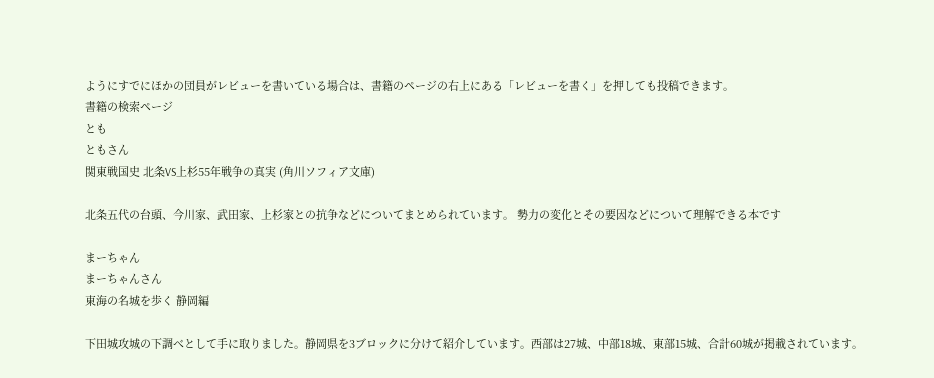ようにすでにほかの団員がレビューを書いている場合は、書籍のページの右上にある「レビューを書く」を押しても投稿できます。
書籍の検索ページ
とも
ともさん
関東戦国史 北条VS上杉55年戦争の真実 (角川ソフィア文庫)

北条五代の台頭、今川家、武田家、上杉家との抗争などについてまとめられています。 勢力の変化とその要因などについて理解できる本です

まーちゃん
まーちゃんさん
東海の名城を歩く 静岡編

下田城攻城の下調べとして手に取りました。静岡県を3ブロックに分けて紹介しています。西部は27城、中部18城、東部15城、合計60城が掲載されています。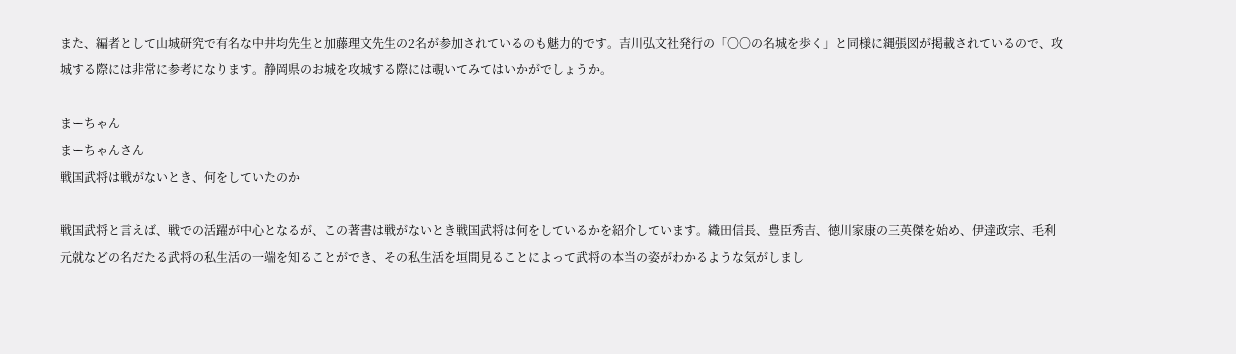また、編者として山城研究で有名な中井均先生と加藤理文先生の2名が参加されているのも魅力的です。吉川弘文社発行の「〇〇の名城を歩く」と同様に縄張図が掲載されているので、攻城する際には非常に参考になります。静岡県のお城を攻城する際には覗いてみてはいかがでしょうか。

まーちゃん
まーちゃんさん
戦国武将は戦がないとき、何をしていたのか

戦国武将と言えば、戦での活躍が中心となるが、この著書は戦がないとき戦国武将は何をしているかを紹介しています。織田信長、豊臣秀吉、徳川家康の三英傑を始め、伊達政宗、毛利元就などの名だたる武将の私生活の一端を知ることができ、その私生活を垣間見ることによって武将の本当の姿がわかるような気がしまし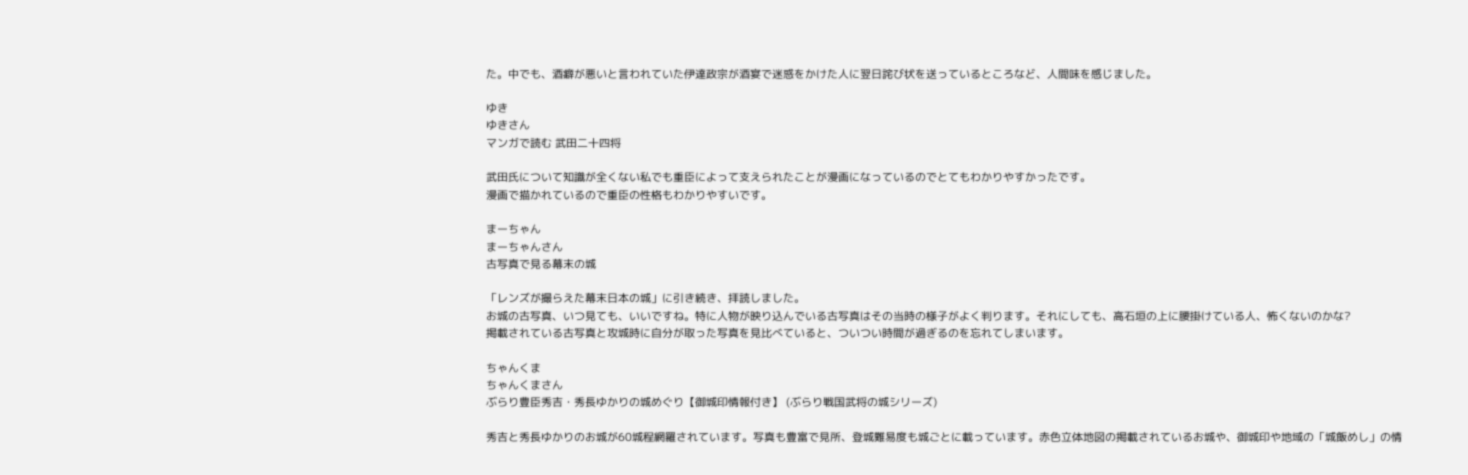た。中でも、酒癖が悪いと言われていた伊達政宗が酒宴で迷惑をかけた人に翌日詫び状を送っているところなど、人間味を感じました。

ゆき
ゆきさん
マンガで読む 武田二十四将

武田氏について知識が全くない私でも重臣によって支えられたことが漫画になっているのでとてもわかりやすかったです。
漫画で描かれているので重臣の性格もわかりやすいです。

まーちゃん
まーちゃんさん
古写真で見る幕末の城

「レンズが撮らえた幕末日本の城」に引き続き、拝読しました。
お城の古写真、いつ見ても、いいですね。特に人物が映り込んでいる古写真はその当時の様子がよく判ります。それにしても、高石垣の上に腰掛けている人、怖くないのかな?
掲載されている古写真と攻城時に自分が取った写真を見比べていると、ついつい時間が過ぎるのを忘れてしまいます。

ちゃんくま
ちゃんくまさん
ぶらり豊臣秀吉・秀長ゆかりの城めぐり【御城印情報付き】 (ぶらり戦国武将の城シリーズ)

秀吉と秀長ゆかりのお城が60城程網羅されています。写真も豊富で見所、登城難易度も城ごとに載っています。赤色立体地図の掲載されているお城や、御城印や地域の「城飯めし」の情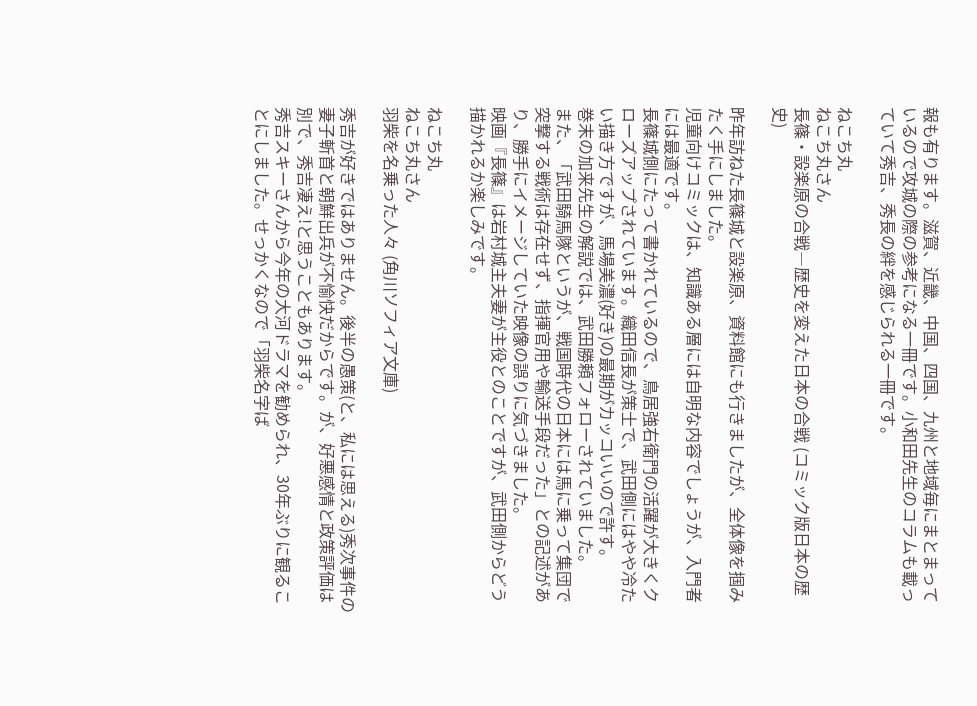報も有ります。滋賀、近畿、中国、四国、九州と地域毎にまとまっているので攻城の際の参考になる一冊です。小和田先生のコラムも載っていて秀吉、秀長の絆を感じられる一冊です。

ねこち丸
ねこち丸さん
長篠・設楽原の合戦―歴史を変えた日本の合戦 (コミック版日本の歴史)

昨年訪ねた長篠城と設楽原、資料館にも行きましたが、全体像を掴みたく手にしました。
児童向けコミックは、知識ある層には自明な内容でしょうが、入門者には最適です。
長篠城側にたって書かれているので、鳥居強右衛門の活躍が大きくクローズアップされています。織田信長が策士で、武田側にはやや冷たい描き方ですが、馬場美濃(好き)の最期がカッコいいので許す。
巻末の加来先生の解説では、武田勝頼フォローされていました。
また、「武田騎馬隊というが、戦国時代の日本には馬に乗って集団で突撃する戦術は存在せず、指揮官用や輸送手段だった」との記述があり、勝手にイメージしていた映像の誤りに気づきました。
映画『長篠』は岩村城主夫妻が主役とのことですが、武田側からどう描かれるか楽しみです。

ねこち丸
ねこち丸さん
羽柴を名乗った人々 (角川ソフィア文庫)

秀吉が好きではありません。後半の愚策(と、私には思える)秀次事件の妻子斬首と朝鮮出兵が不愉快だからです。が、好悪感情と政策評価は別で、秀吉凄え!と思うこともあります。
秀吉スキーさんから今年の大河ドラマを勧められ、30年ぶりに観ることにしました。せっかくなので「羽柴名字ば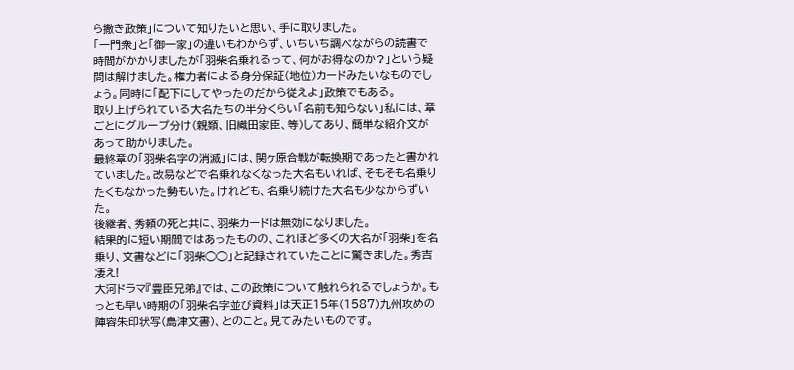ら撒き政策」について知りたいと思い、手に取りました。
「一門衆」と「御一家」の違いもわからず、いちいち調べながらの読書で時間がかかりましたが「羽柴名乗れるって、何がお得なのか?」という疑問は解けました。権力者による身分保証(地位)カードみたいなものでしょう。同時に「配下にしてやったのだから従えよ」政策でもある。
取り上げられている大名たちの半分くらい「名前も知らない」私には、章ごとにグループ分け(親類、旧織田家臣、等)してあり、簡単な紹介文があって助かりました。
最終章の「羽柴名字の消滅」には、関ヶ原合戦が転換期であったと書かれていました。改易などで名乗れなくなった大名もいれば、そもそも名乗りたくもなかった勢もいた。けれども、名乗り続けた大名も少なからずいた。
後継者、秀頼の死と共に、羽柴カードは無効になりました。
結果的に短い期間ではあったものの、これほど多くの大名が「羽柴」を名乗り、文書などに「羽柴◯◯」と記録されていたことに驚きました。秀吉凄え!
大河ドラマ『豊臣兄弟』では、この政策について触れられるでしょうか。もっとも早い時期の「羽柴名字並び資料」は天正15年(1587)九州攻めの陣容朱印状写(島津文書)、とのこと。見てみたいものです。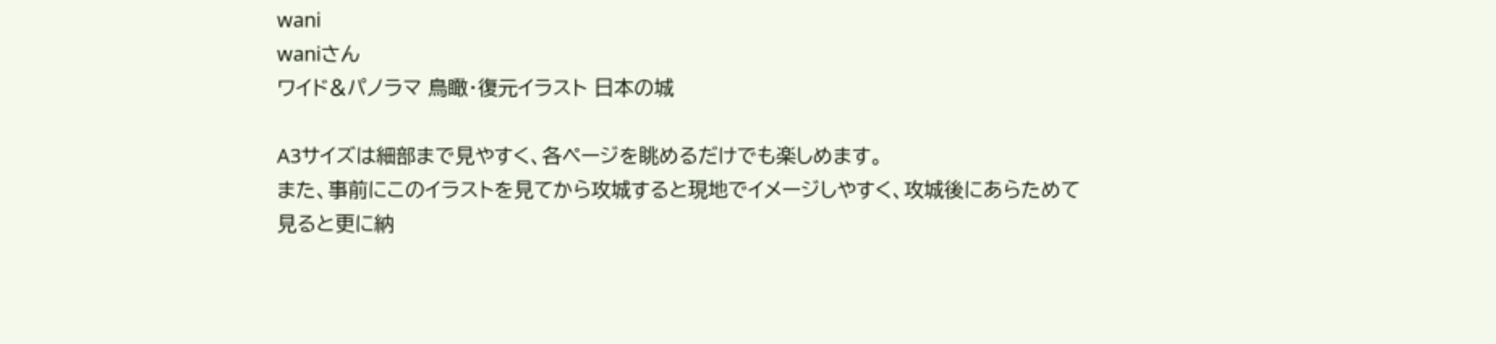wani
waniさん
ワイド&パノラマ 鳥瞰・復元イラスト 日本の城

A3サイズは細部まで見やすく、各ページを眺めるだけでも楽しめます。
また、事前にこのイラストを見てから攻城すると現地でイメージしやすく、攻城後にあらためて見ると更に納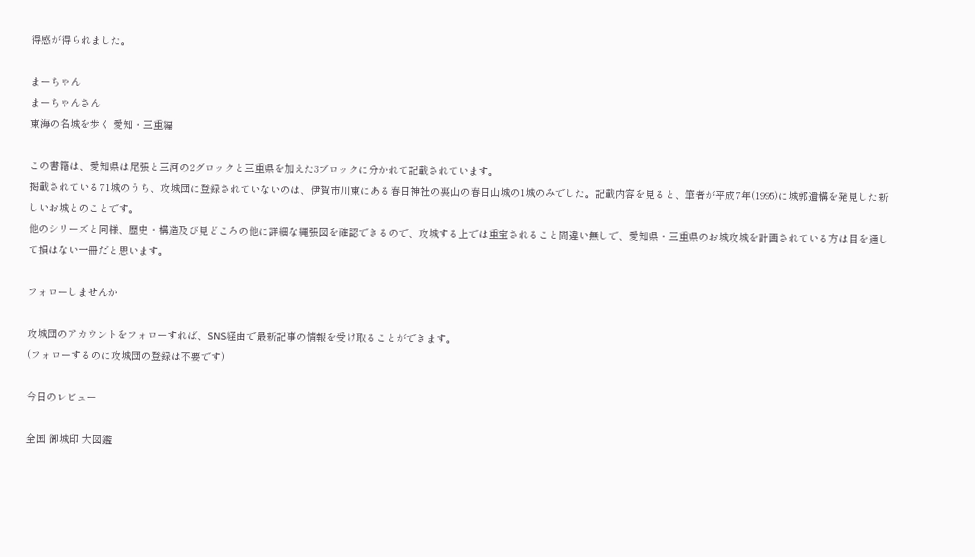得感が得られました。

まーちゃん
まーちゃんさん
東海の名城を歩く 愛知・三重編

この書籍は、愛知県は尾張と三河の2グロックと三重県を加えた3ブロックに分かれて記載されています。
掲載されている71城のうち、攻城団に登録されていないのは、伊賀市川東にある春日神社の裏山の春日山城の1城のみでした。記載内容を見ると、筆者が平成7年(1995)に城郭遺構を発見した新しいお城とのことです。
他のシリーズと同様、歴史・構造及び見どころの他に詳細な縄張図を確認できるので、攻城する上では重宝されること間違い無しで、愛知県・三重県のお城攻城を計画されている方は目を通して損はない一冊だと思います。

フォローしませんか

攻城団のアカウントをフォローすれば、SNS経由で最新記事の情報を受け取ることができます。
(フォローするのに攻城団の登録は不要です)

今日のレビュー

全国 御城印 大図鑑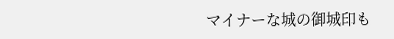マイナーな城の御城印も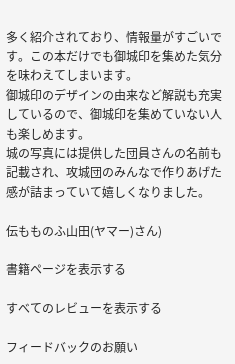多く紹介されており、情報量がすごいです。この本だけでも御城印を集めた気分を味わえてしまいます。
御城印のデザインの由来など解説も充実しているので、御城印を集めていない人も楽しめます。
城の写真には提供した団員さんの名前も記載され、攻城団のみんなで作りあげた感が詰まっていて嬉しくなりました。

伝もものふ山田(ヤマー)さん)

書籍ページを表示する

すべてのレビューを表示する

フィードバックのお願い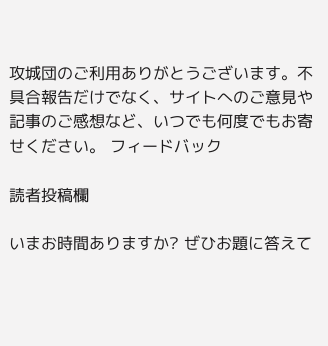攻城団のご利用ありがとうございます。不具合報告だけでなく、サイトへのご意見や記事のご感想など、いつでも何度でもお寄せください。 フィードバック

読者投稿欄

いまお時間ありますか? ぜひお題に答えて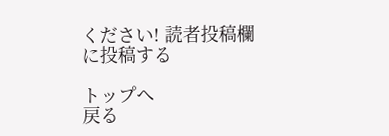ください! 読者投稿欄に投稿する

トップへ
戻る